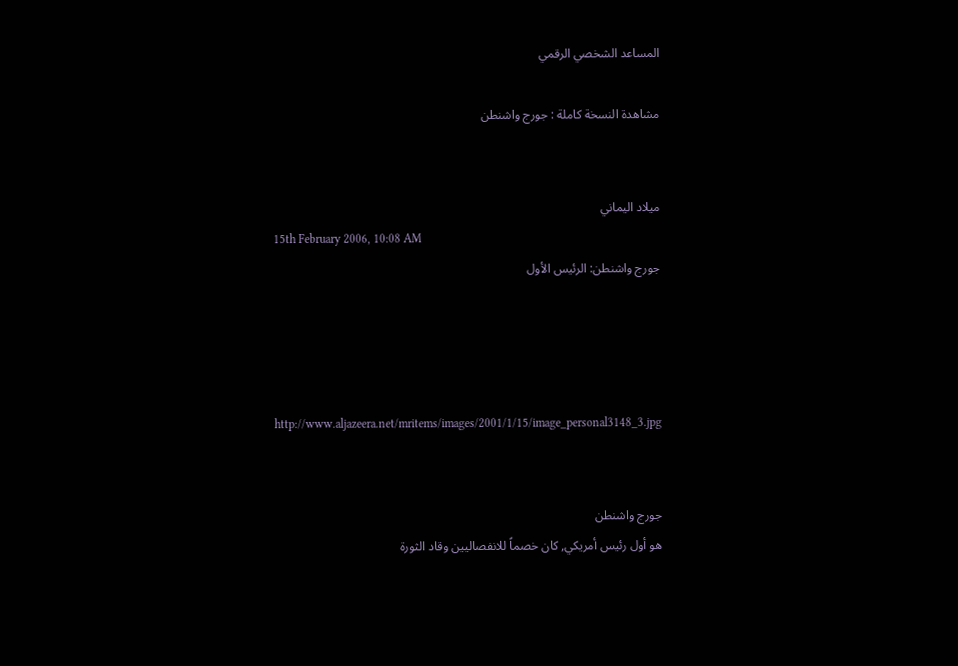المساعد الشخصي الرقمي

مشاهدة النسخة كاملة : جورج واشنطن


ميلاد اليماني
15th February 2006, 10:08 AM
جورج واشنطن: الرئيس الأول




http://www.aljazeera.net/mritems/images/2001/1/15/image_personal3148_3.jpg


جورج واشنطن
هو أول رئيس أمريكي, كان خصماً للانفصاليين وقاد الثورة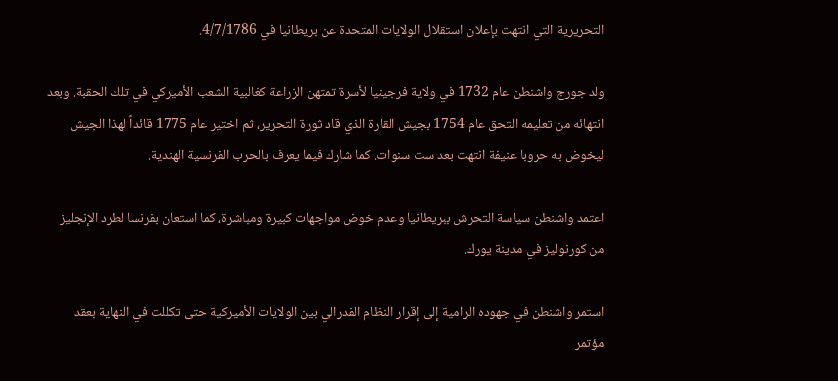التحريرية التي انتهت بإعلان استقلال الولايات المتحدة عن بريطانيا في 4/7/1786.

ولد جورج واشنطن عام 1732 في ولاية فرجينيا لأسرة تمتهن الزراعة كغالبية الشعب الأميركي في تلك الحقبة. وبعد انتهائه من تعليمه التحق عام 1754 بجيش القارة الذي قاد ثورة التحرير، ثم اختير عام 1775 قائداً لهذا الجيش ليخوض به حروبا عنيفة انتهت بعد ست سنوات. كما شارك فيما يعرف بالحرب الفرنسية الهندية.

اعتمد واشنطن سياسة التحرش ببريطانيا وعدم خوض مواجهات كبيرة ومباشرة، كما استعان بفرنسا لطرد الإنجليز من كورنوليز في مدينة يورك.

استمر واشنطن في جهوده الرامية إلى إقرار النظام الفدرالي بين الولايات الأميركية حتى تكللت في النهاية بعقد مؤتمر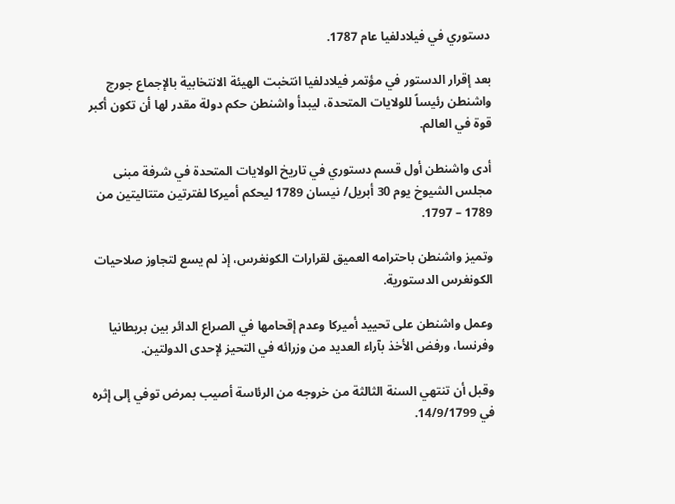دستوري في فيلادلفيا عام 1787.

بعد إقرار الدستور في مؤتمر فيلادلفيا انتخبت الهيئة الانتخابية بالإجماع جورج واشنطن رئيساً للولايات المتحدة، ليبدأ واشنطن حكم دولة مقدر لها أن تكون أكبر قوة في العالم.

أدى واشنطن أول قسم دستوري في تاريخ الولايات المتحدة في شرفة مبنى مجلس الشيوخ يوم 30 أبريل/ نيسان 1789 ليحكم أميركا لفترتين متتاليتين من 1789 – 1797.

وتميز واشنطن باحترامه العميق لقرارات الكونغرس، إذ لم يسع لتجاوز صلاحيات الكونغرس الدستورية.

وعمل واشنطن على تحييد أميركا وعدم إقحامها في الصراع الدائر بين بريطانيا وفرنسا، ورفض الأخذ بآراء العديد من وزرائه في التحيز لإحدى الدولتين.

وقبل أن تنتهي السنة الثالثة من خروجه من الرئاسة أصيب بمرض توفي إلى إثره في 14/9/1799.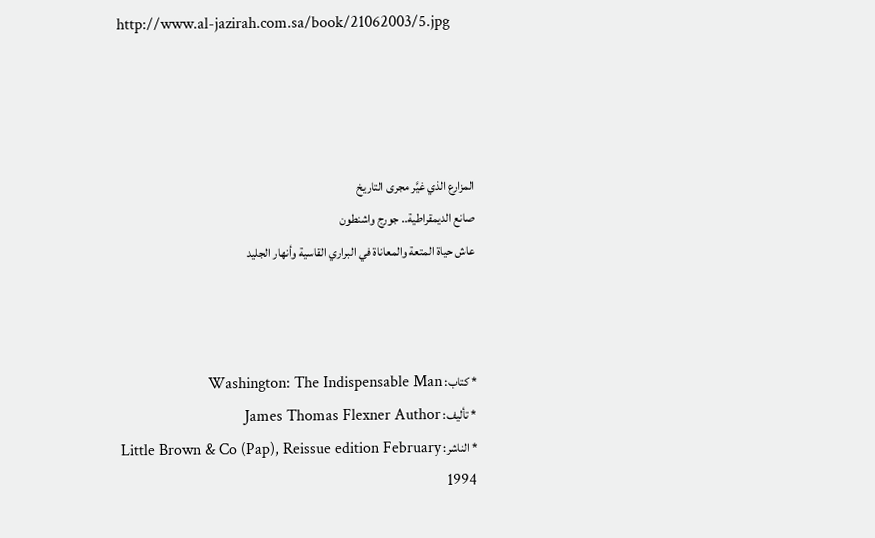http://www.al-jazirah.com.sa/book/21062003/5.jpg




المزارع الذي غيَّر مجرى التاريخ
صانع الديمقراطية.. جورج واشنطون
عاش حياة المتعة والمعاناة في البراري القاسية وأنهار الجليد



* كتاب: Washington: The Indispensable Man
* تأليف: James Thomas Flexner Author
* الناشر: Little Brown & Co (Pap), Reissue edition February 1994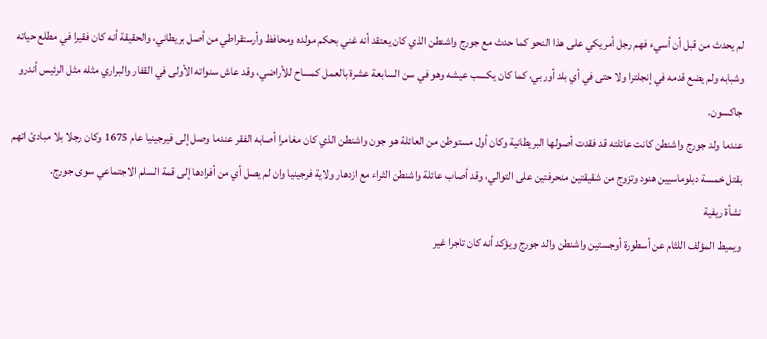لم يحدث من قبل أن أسيء فهم رجل أمريكي على هذا النحو كما حدث مع جورج واشنطن الذي كان يعتقد أنه غني بحكم مولده ومحافظ وأرستقراطي من أصل بريطاني، والحقيقة أنه كان فقيرا في مطلع حياته وشبابه ولم يضع قدمه في إنجلترا ولا حتى في أي بلد أوربي، كما كان يكسب عيشه وهو في سن السابعة عشرة بالعمل كمساح للأراضي، وقد عاش سنواته الأولى في القفار والبراري مثله مثل الرئيس أندرو جاكسون.
عندما ولد جورج واشنطن كانت عائلته قد فقدت أصولها البريطانية وكان أول مستوطن من العائلة هو جون واشنطن الذي كان مغامرا أصابه الفقر عندما وصل إلى فيرجينيا عام 1675 وكان رجلا بلا مبادئ اتهم بقتل خمسة دبلوماسيين هنود وتزوج من شقيقتين منحرفتين على التوالي، وقد أصاب عائلة واشنطن الثراء مع ازدهار ولاية فرجينيا وان لم يصل أي من أفرادها إلى قمة السلم الاجتماعي سوى جورج.
نشأة ريفية
ويميط المؤلف اللثام عن أسطورة أوجستين واشنطن والد جورج ويؤكد أنه كان تاجرا غير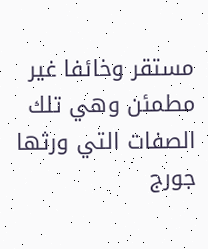مستقر وخائفا غير مطمئن وهي تلك الصفات التي ورثها جورج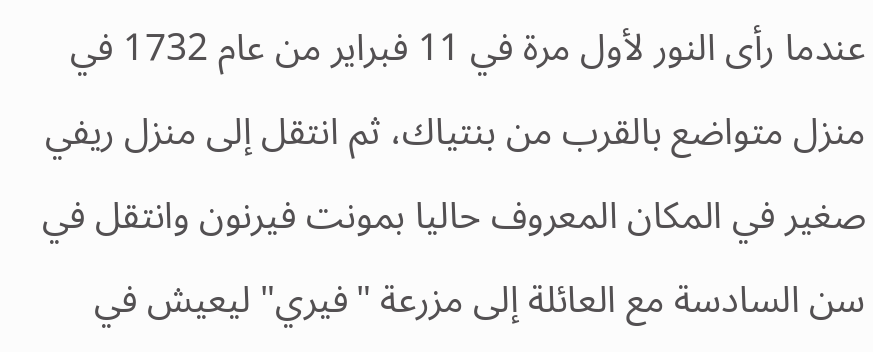عندما رأى النور لأول مرة في 11 فبراير من عام 1732 في منزل متواضع بالقرب من بنتياك، ثم انتقل إلى منزل ريفي صغير في المكان المعروف حاليا بمونت فيرنون وانتقل في سن السادسة مع العائلة إلى مزرعة "فيري" ليعيش في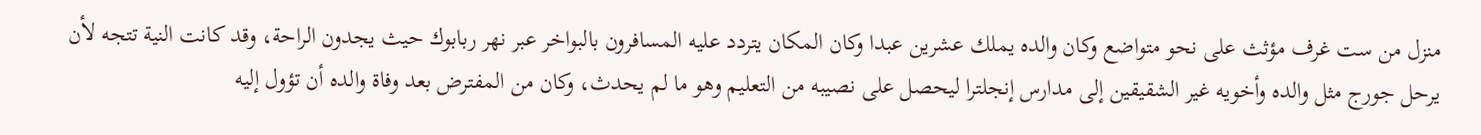منزل من ست غرف مؤثث على نحو متواضع وكان والده يملك عشرين عبدا وكان المكان يتردد عليه المسافرون بالبواخر عبر نهر ربابوك حيث يجدون الراحة، وقد كانت النية تتجه لأن يرحل جورج مثل والده وأخويه غير الشقيقين إلى مدارس إنجلترا ليحصل على نصيبه من التعليم وهو ما لم يحدث، وكان من المفترض بعد وفاة والده أن تؤول إليه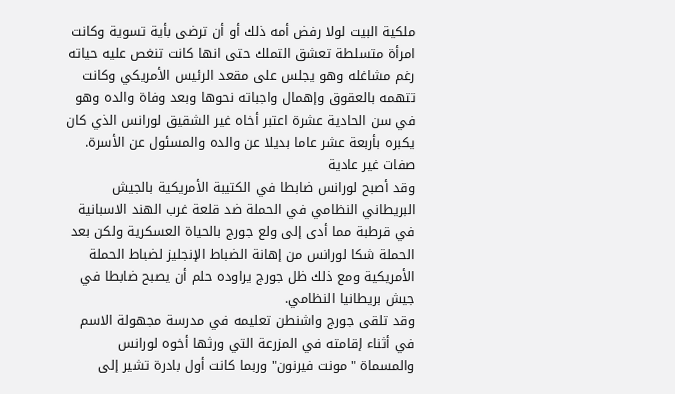ملكية البيت لولا رفض أمه ذلك أو أن ترضى بأية تسوية وكانت امرأة متسلطة تعشق التملك حتى انها كانت تنغص عليه حياته رغم مشاغله وهو يجلس على مقعد الرئيس الأمريكي وكانت تتهمه بالعقوق وإهمال واجباته نحوها وبعد وفاة والده وهو في سن الحادية عشرة اعتبر أخاه غير الشقيق لورانس الذي كان يكبره بأربعة عشر عاما بديلا عن والده والمسئول عن الأسرة.
صفات غير عادية
وقد أصبح لورانس ضابطا في الكتيبة الأمريكية بالجيش البريطاني النظامي في الحملة ضد قلعة غرب الهند الاسبانية في قرطبة مما أدى إلى ولع جورج بالحياة العسكرية ولكن بعد الحملة شكا لورانس من إهانة الضباط الإنجليز لضباط الحملة الأمريكية ومع ذلك ظل جورج يراوده حلم أن يصبح ضابطا في جيش بريطانيا النظامي.
وقد تلقى جورج واشنطن تعليمه في مدرسة مجهولة الاسم في أثناء إقامته في المزرعة التي ورثها أخوه لورانس والمسماة "مونت فيرنون" وربما كانت أول بادرة تشير إلى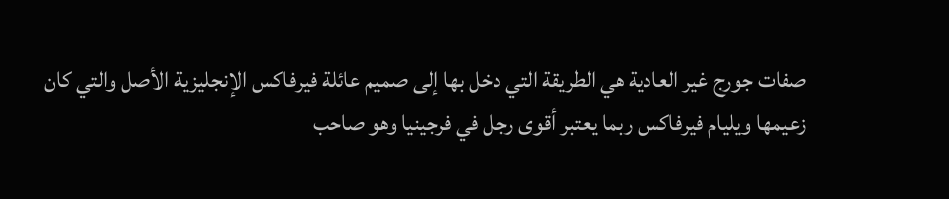صفات جورج غير العادية هي الطريقة التي دخل بها إلى صميم عائلة فيرفاكس الإنجليزية الأصل والتي كان زعيمها ويليام فيرفاكس ربما يعتبر أقوى رجل في فرجينيا وهو صاحب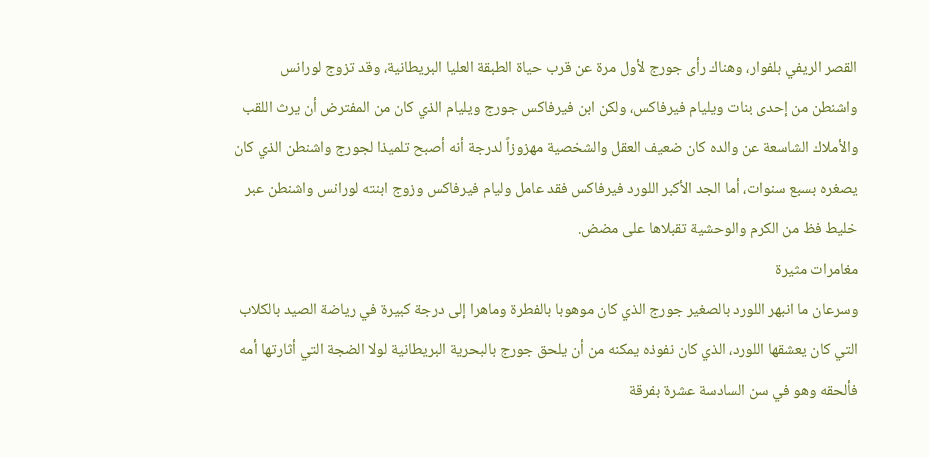القصر الريفي بلفوار، وهناك رأى جورج لأول مرة عن قرب حياة الطبقة العليا البريطانية، وقد تزوج لورانس واشنطن من إحدى بنات ويليام فيرفاكس، ولكن ابن فيرفاكس جورج ويليام الذي كان من المفترض أن يرث اللقب والأملاك الشاسعة عن والده كان ضعيف العقل والشخصية مهزوزاً لدرجة أنه أصبح تلميذا لجورج واشنطن الذي كان يصغره بسبع سنوات، أما الجد الأكبر اللورد فيرفاكس فقد عامل وليام فيرفاكس وزوج ابنته لورانس واشنطن عبر خليط فظ من الكرم والوحشية تقبلاها على مضض.
مغامرات مثيرة
وسرعان ما انبهر اللورد بالصغير جورج الذي كان موهوبا بالفطرة وماهرا إلى درجة كبيرة في رياضة الصيد بالكلاب التي كان يعشقها اللورد، الذي كان نفوذه يمكنه من أن يلحق جورج بالبحرية البريطانية لولا الضجة التي أثارتها أمه فألحقه وهو في سن السادسة عشرة بفرقة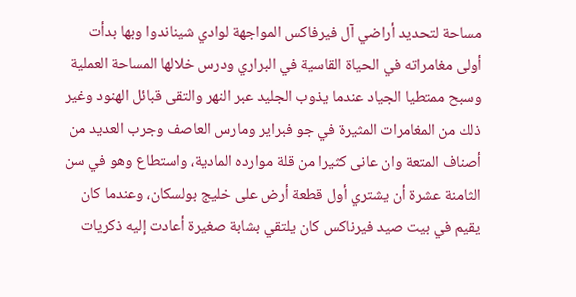مساحة لتحديد أراضي آل فيرفاكس المواجهة لوادي شيناندوا وبها بدأت أولى مغامراته في الحياة القاسية في البراري ودرس خلالها المساحة العملية وسبح ممتطيا الجياد عندما يذوب الجليد عبر النهر والتقى قبائل الهنود وغير ذلك من المغامرات المثيرة في جو فبراير ومارس العاصف وجرب العديد من أصناف المتعة وان عانى كثيرا من قلة موارده المادية، واستطاع وهو في سن الثامنة عشرة أن يشتري أول قطعة أرض على خليج بولسكان، وعندما كان يقيم في بيت صيد فيرناكس كان يلتقي بشابة صغيرة أعادت إليه ذكريات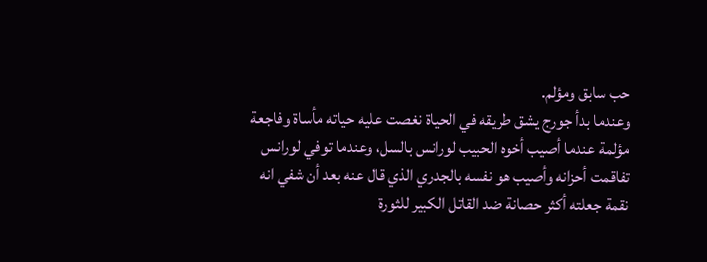حب سابق ومؤلم.
وعندما بدأ جورج يشق طريقه في الحياة نغصت عليه حياته مأساة وفاجعة مؤلمة عندما أصيب أخوه الحبيب لورانس بالسل، وعندما توفي لورانس تفاقمت أحزانه وأصيب هو نفسه بالجدري الذي قال عنه بعد أن شفي انه نقمة جعلته أكثر حصانة ضد القاتل الكبير للثورة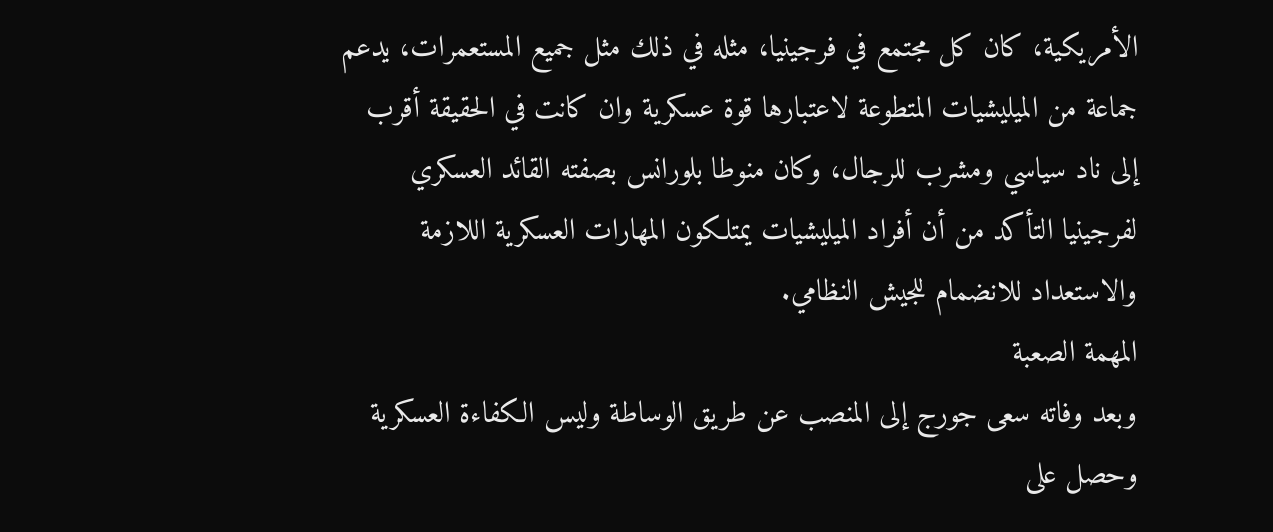الأمريكية، كان كل مجتمع في فرجينيا، مثله في ذلك مثل جميع المستعمرات، يدعم جماعة من الميليشيات المتطوعة لاعتبارها قوة عسكرية وان كانت في الحقيقة أقرب إلى ناد سياسي ومشرب للرجال، وكان منوطا بلورانس بصفته القائد العسكري لفرجينيا التأكد من أن أفراد الميليشيات يمتلكون المهارات العسكرية اللازمة والاستعداد للانضمام للجيش النظامي.
المهمة الصعبة
وبعد وفاته سعى جورج إلى المنصب عن طريق الوساطة وليس الكفاءة العسكرية وحصل على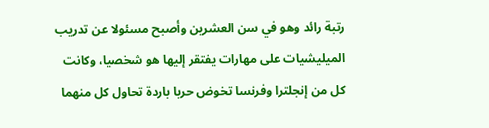رتبة رائد وهو في سن العشرين وأصبح مسئولا عن تدريب الميليشيات على مهارات يفتقر إليها هو شخصيا، وكانت كل من إنجلترا وفرنسا تخوض حربا باردة تحاول كل منهما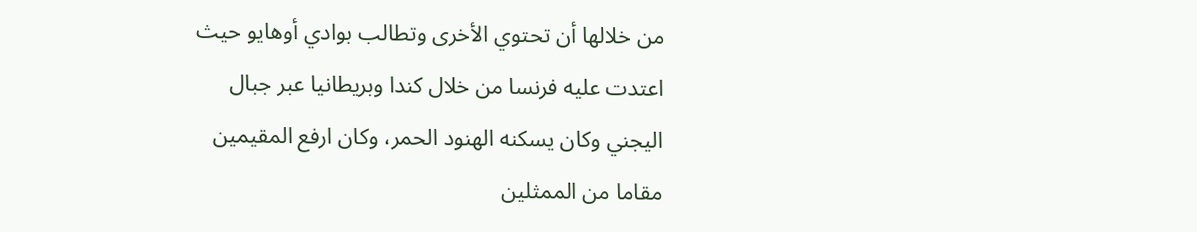من خلالها أن تحتوي الأخرى وتطالب بوادي أوهايو حيث اعتدت عليه فرنسا من خلال كندا وبريطانيا عبر جبال اليجني وكان يسكنه الهنود الحمر، وكان ارفع المقيمين مقاما من الممثلين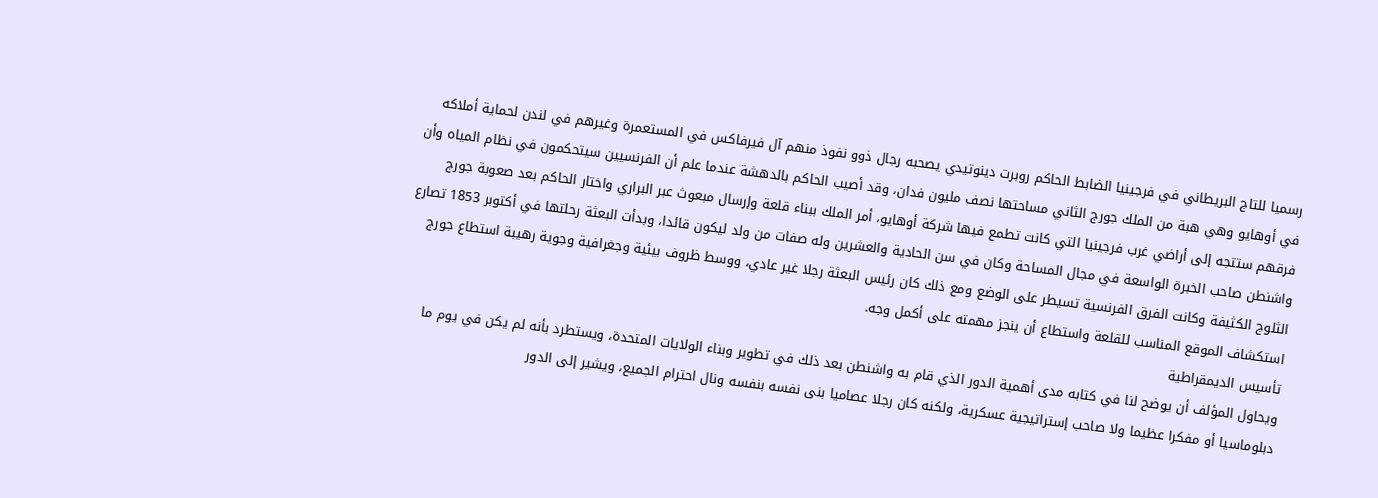رسميا للتاج البريطاني في فرجينيا الضابط الحاكم روبرت دينوتيدي يصحبه رجال ذوو نفوذ منهم آل فيرفاكس في المستعمرة وغيرهم في لندن لحماية أملاكه في أوهايو وهي هبة من الملك جورج الثاني مساحتها نصف مليون فدان، وقد أصيب الحاكم بالدهشة عندما علم أن الفرنسيين سيتحكمون في نظام المياه وأن فرقهم ستتجه إلى أراضي غرب فرجينيا التي كانت تطمع فيها شركة أوهايو، أمر الملك ببناء قلعة وإرسال مبعوث عبر البراري واختار الحاكم بعد صعوبة جورج واشنطن صاحب الخبرة الواسعة في مجال المساحة وكان في سن الحادية والعشرين وله صفات من ولد ليكون قائدا، وبدأت البعثة رحلتها في أكتوبر 1853 تصارع الثلوج الكثيفة وكانت الفرق الفرنسية تسيطر على الوضع ومع ذلك كان رئيس البعثة رجلا غير عادي، ووسط ظروف بيئية وجغرافية وجوية رهيبة استطاع جورج استكشاف الموقع المناسب للقلعة واستطاع أن ينجز مهمته على أكمل وجه.
تأسيس الديمقراطية
ويحاول المؤلف أن يوضح لنا في كتابه مدى أهمية الدور الذي قام به واشنطن بعد ذلك في تطوير وبناء الولايات المتحدة، ويستطرد بأنه لم يكن في يوم ما دبلوماسيا أو مفكرا عظيما ولا صاحب إستراتيجية عسكرية، ولكنه كان رجلا عصاميا بنى نفسه بنفسه ونال احترام الجميع، ويشير إلى الدور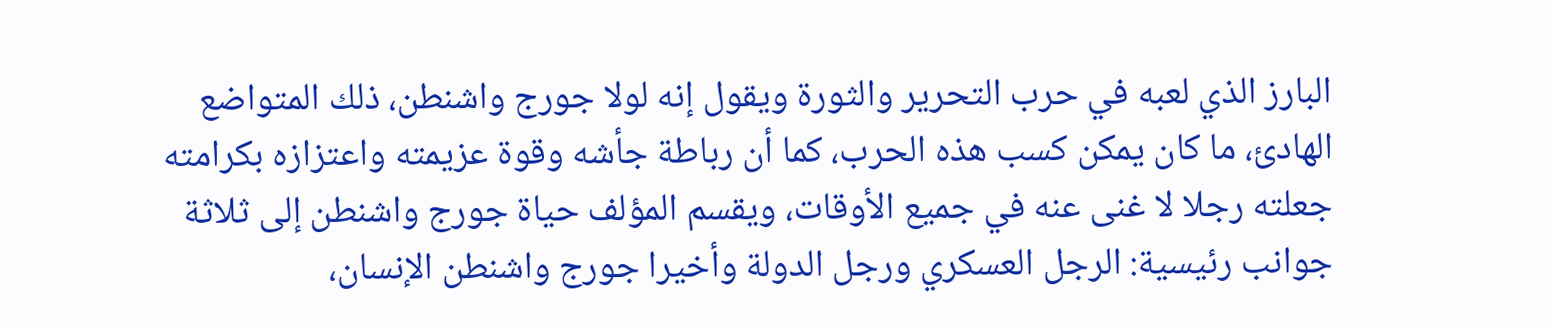البارز الذي لعبه في حرب التحرير والثورة ويقول إنه لولا جورج واشنطن، ذلك المتواضع الهادئ، ما كان يمكن كسب هذه الحرب، كما أن رباطة جأشه وقوة عزيمته واعتزازه بكرامته جعلته رجلا لا غنى عنه في جميع الأوقات، ويقسم المؤلف حياة جورج واشنطن إلى ثلاثة جوانب رئيسية: الرجل العسكري ورجل الدولة وأخيرا جورج واشنطن الإنسان،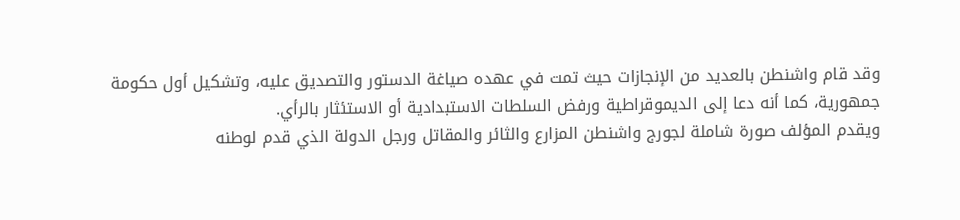وقد قام واشنطن بالعديد من الإنجازات حيث تمت في عهده صياغة الدستور والتصديق عليه، وتشكيل أول حكومة جمهورية، كما أنه دعا إلى الديموقراطية ورفض السلطات الاستبدادية أو الاستئثار بالرأي.
ويقدم المؤلف صورة شاملة لجورج واشنطن المزارع والثائر والمقاتل ورجل الدولة الذي قدم لوطنه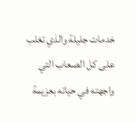خدمات جليلة والذي تغلب على كل الصعاب التي واجهته في حياته بعزيمة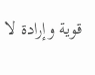قوية وإرادة لا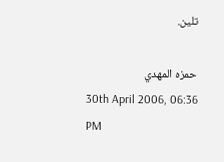تلين.

حمزه المهدي
30th April 2006, 06:36 PM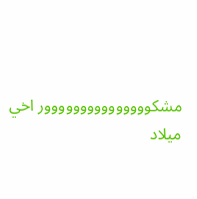مشكووووووووووووووور اخي ميلاد